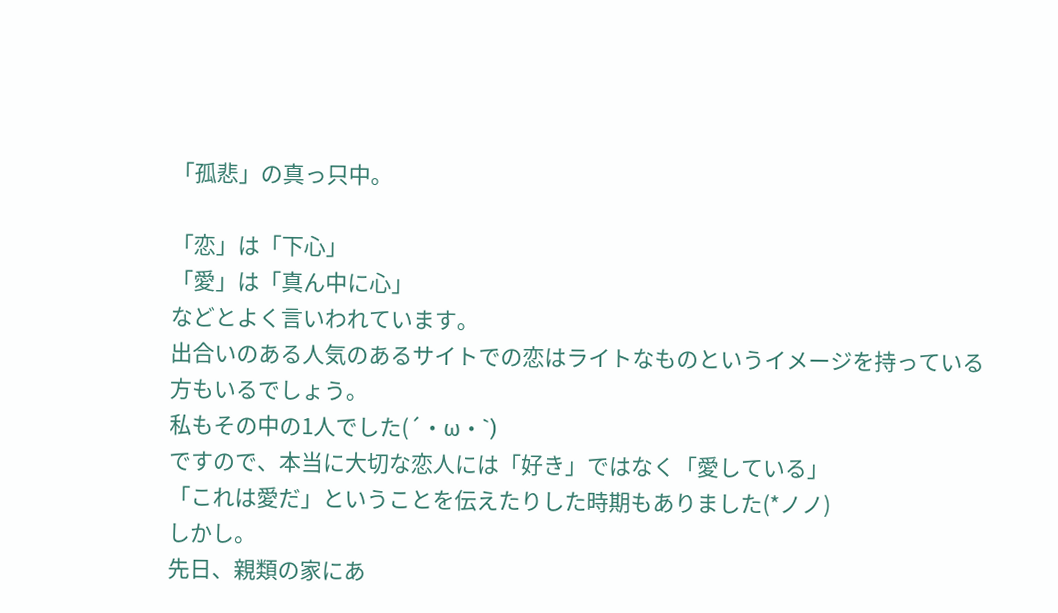「孤悲」の真っ只中。

「恋」は「下心」
「愛」は「真ん中に心」
などとよく言いわれています。
出合いのある人気のあるサイトでの恋はライトなものというイメージを持っている方もいるでしょう。
私もその中の1人でした(´・ω・`)
ですので、本当に大切な恋人には「好き」ではなく「愛している」
「これは愛だ」ということを伝えたりした時期もありました(*ノノ)
しかし。
先日、親類の家にあ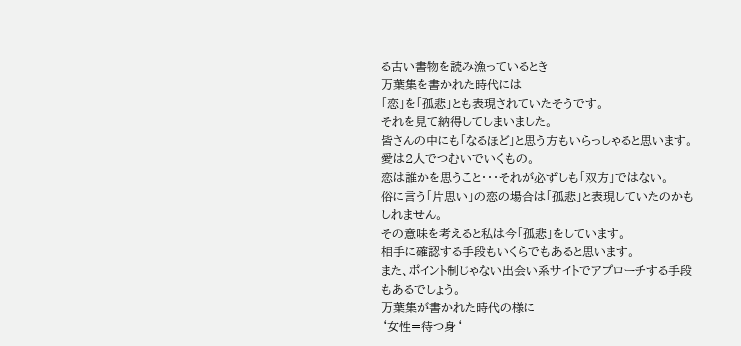る古い書物を読み漁っているとき
万葉集を書かれた時代には
「恋」を「孤悲」とも表現されていたそうです。
それを見て納得してしまいました。
皆さんの中にも「なるほど」と思う方もいらっしゃると思います。
愛は2人でつむいでいくもの。
恋は誰かを思うこと・・・それが必ずしも「双方」ではない。
俗に言う「片思い」の恋の場合は「孤悲」と表現していたのかもしれません。
その意味を考えると私は今「孤悲」をしています。
相手に確認する手段もいくらでもあると思います。
また、ポイント制じゃない出会い系サイトでアプローチする手段もあるでしょう。
万葉集が書かれた時代の様に
‘女性=待つ身‘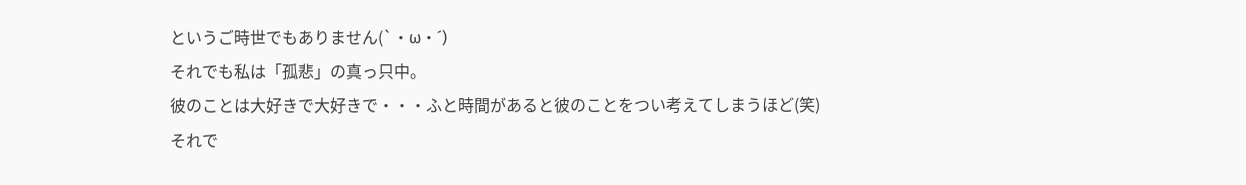というご時世でもありません(`・ω・´)
それでも私は「孤悲」の真っ只中。
彼のことは大好きで大好きで・・・ふと時間があると彼のことをつい考えてしまうほど(笑)
それで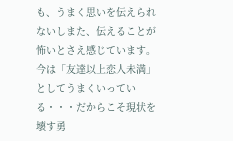も、うまく思いを伝えられないしまた、伝えることが怖いとさえ感じています。
今は「友達以上恋人未満」としてうまくいっている・・・だからこそ現状を壊す勇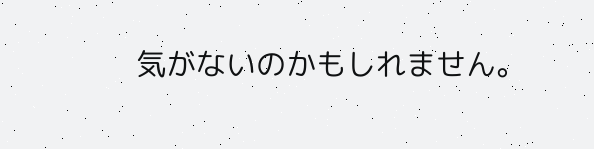気がないのかもしれません。